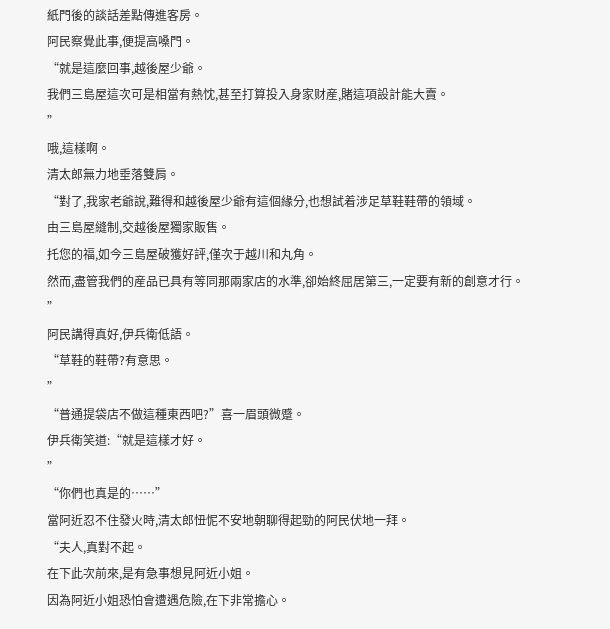紙門後的談話差點傳進客房。
阿民察覺此事,便提高嗓門。
“就是這麼回事,越後屋少爺。
我們三島屋這次可是相當有熱忱,甚至打算投入身家财産,賭這項設計能大賣。
”
哦,這樣啊。
清太郎無力地垂落雙肩。
“對了,我家老爺說,難得和越後屋少爺有這個緣分,也想試着涉足草鞋鞋帶的領域。
由三島屋縫制,交越後屋獨家販售。
托您的福,如今三島屋破獲好評,僅次于越川和丸角。
然而,盡管我們的産品已具有等同那兩家店的水準,卻始終屈居第三,一定要有新的創意才行。
”
阿民講得真好,伊兵衛低語。
“草鞋的鞋帶?有意思。
”
“普通提袋店不做這種東西吧?”喜一眉頭微蹙。
伊兵衛笑道:“就是這樣才好。
”
“你們也真是的……”
當阿近忍不住發火時,清太郎忸怩不安地朝聊得起勁的阿民伏地一拜。
“夫人,真對不起。
在下此次前來,是有急事想見阿近小姐。
因為阿近小姐恐怕會遭遇危險,在下非常擔心。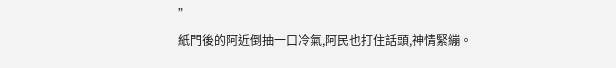”
紙門後的阿近倒抽一口冷氣,阿民也打住話頭,神情緊繃。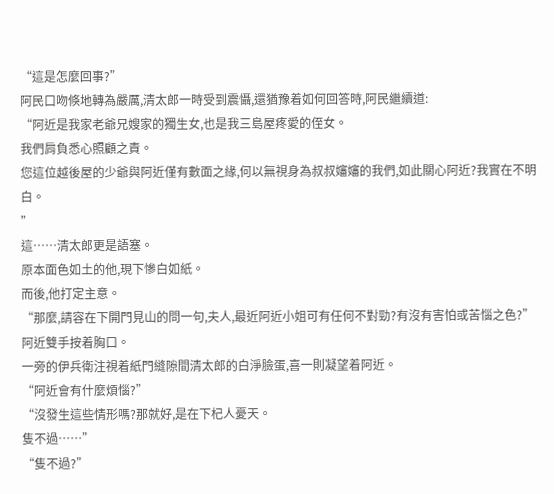“這是怎麼回事?”
阿民口吻倏地轉為嚴厲,清太郎一時受到震懾,還猶豫着如何回答時,阿民繼續道:
“阿近是我家老爺兄嫂家的獨生女,也是我三島屋疼愛的侄女。
我們肩負悉心照顧之責。
您這位越後屋的少爺與阿近僅有數面之緣,何以無視身為叔叔嬸嬸的我們,如此關心阿近?我實在不明白。
”
這……清太郎更是語塞。
原本面色如土的他,現下慘白如紙。
而後,他打定主意。
“那麼,請容在下開門見山的問一句,夫人,最近阿近小姐可有任何不對勁?有沒有害怕或苦惱之色?”
阿近雙手按着胸口。
一旁的伊兵衛注視着紙門縫隙間清太郎的白淨臉蛋,喜一則凝望着阿近。
“阿近會有什麼煩惱?”
“沒發生這些情形嗎?那就好,是在下杞人憂天。
隻不過……”
“隻不過?”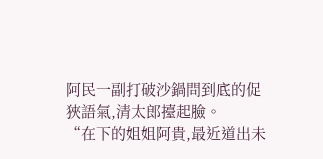阿民一副打破沙鍋問到底的促狹語氣,清太郎擡起臉。
“在下的姐姐阿貴,最近道出未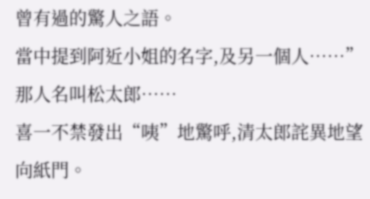曾有過的驚人之語。
當中提到阿近小姐的名字,及另一個人……”
那人名叫松太郎……
喜一不禁發出“咦”地驚呼,清太郎詫異地望向紙門。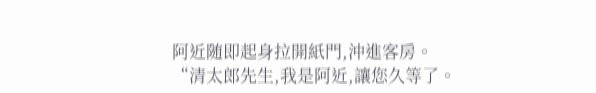阿近随即起身拉開紙門,沖進客房。
“清太郎先生,我是阿近,讓您久等了。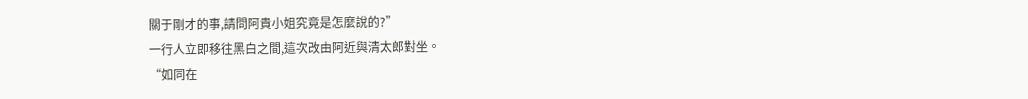關于剛才的事,請問阿貴小姐究竟是怎麼說的?”
一行人立即移往黑白之間,這次改由阿近與清太郎對坐。
“如同在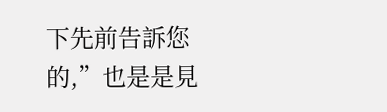下先前告訴您的,”也是是見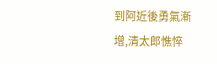到阿近後勇氣漸增,清太郎憔悴